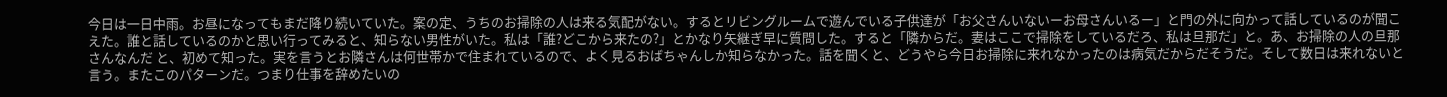今日は一日中雨。お昼になってもまだ降り続いていた。案の定、うちのお掃除の人は来る気配がない。するとリビングルームで遊んでいる子供達が「お父さんいないーお母さんいるー」と門の外に向かって話しているのが聞こえた。誰と話しているのかと思い行ってみると、知らない男性がいた。私は「誰?どこから来たの?」とかなり矢継ぎ早に質問した。すると「隣からだ。妻はここで掃除をしているだろ、私は旦那だ」と。あ、お掃除の人の旦那さんなんだ と、初めて知った。実を言うとお隣さんは何世帯かで住まれているので、よく見るおばちゃんしか知らなかった。話を聞くと、どうやら今日お掃除に来れなかったのは病気だからだそうだ。そして数日は来れないと言う。またこのパターンだ。つまり仕事を辞めたいの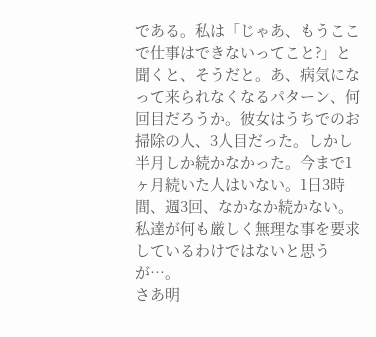である。私は「じゃあ、もうここで仕事はできないってこと?」と聞くと、そうだと。あ、病気になって来られなくなるパターン、何回目だろうか。彼女はうちでのお掃除の人、3人目だった。しかし半月しか続かなかった。今まで1ヶ月続いた人はいない。1日3時間、週3回、なかなか続かない。私達が何も厳しく無理な事を要求しているわけではないと思うが…。
さあ明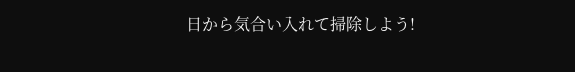日から気合い入れて掃除しよう!